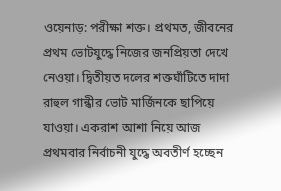ওয়েনাড়: পরীক্ষা শক্ত। প্রথমত, জীবনের প্রথম ভোটযুদ্ধে নিজের জনপ্রিয়তা দেখে নেওয়া। দ্বিতীয়ত দলের শক্তঘাঁটিতে দাদা রাহুল গান্ধীর ভোট মার্জিনকে ছাপিয়ে যাওয়া। একরাশ আশা নিয়ে আজ প্রথমবার নির্বাচনী যুদ্ধে অবতীর্ণ হচ্ছেন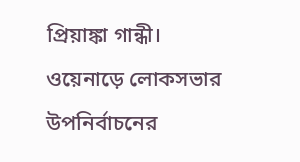প্রিয়াঙ্কা গান্ধী। ওয়েনাড়ে লোকসভার উপনির্বাচনের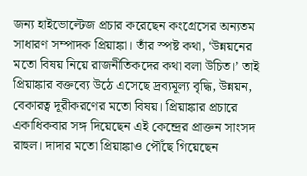জন্য হাইভোল্টেজ প্রচার করেছেন কংগ্রেসের অন্যতম সাধারণ সম্পাদক প্রিয়াঙ্কা। তাঁর স্পষ্ট কথা, ‘উন্নয়নের মতো বিষয় নিয়ে রাজনীতিকদের কথা বলা উচিত।’ তাই প্রিয়াঙ্কার বক্তব্যে উঠে এসেছে দ্রব্যমূল্য বৃদ্ধি, উন্নয়ন, বেকারত্ব দূরীকরণের মতো বিষয়। প্রিয়াঙ্কার প্রচারে একাধিকবার সঙ্গ দিয়েছেন এই কেন্দ্রের প্রাক্তন সাংসদ রাহুল। দাদার মতো প্রিয়াঙ্কাও পৌঁছে গিয়েছেন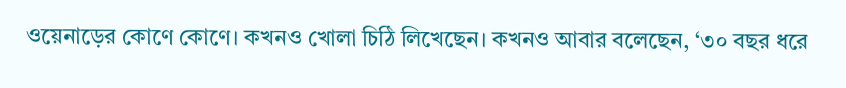ওয়েনাড়ের কোণে কোণে। কখনও খোলা চিঠি লিখেছেন। কখনও আবার বলেছেন, ‘৩০ বছর ধরে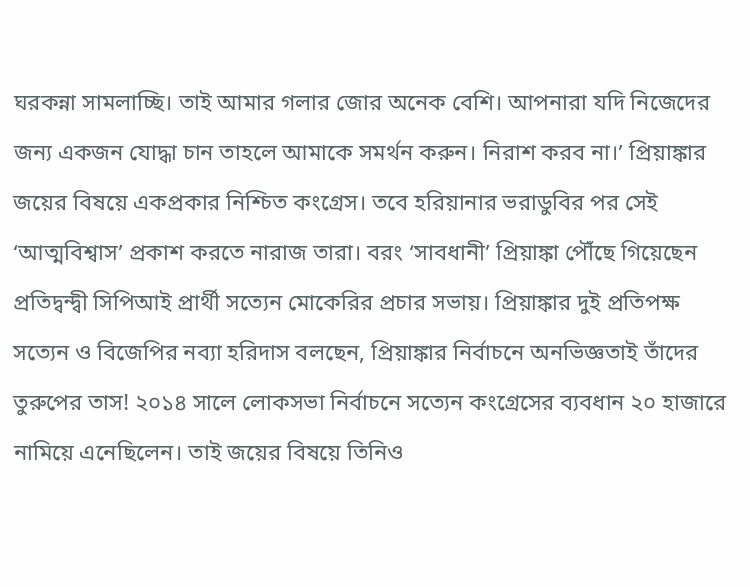ঘরকন্না সামলাচ্ছি। তাই আমার গলার জোর অনেক বেশি। আপনারা যদি নিজেদের জন্য একজন যোদ্ধা চান তাহলে আমাকে সমর্থন করুন। নিরাশ করব না।’ প্রিয়াঙ্কার জয়ের বিষয়ে একপ্রকার নিশ্চিত কংগ্রেস। তবে হরিয়ানার ভরাডুবির পর সেই ‘আত্মবিশ্বাস’ প্রকাশ করতে নারাজ তারা। বরং ‘সাবধানী’ প্রিয়াঙ্কা পৌঁছে গিয়েছেন প্রতিদ্বন্দ্বী সিপিআই প্রার্থী সত্যেন মোকেরির প্রচার সভায়। প্রিয়াঙ্কার দুই প্রতিপক্ষ সত্যেন ও বিজেপির নব্যা হরিদাস বলছেন, প্রিয়াঙ্কার নির্বাচনে অনভিজ্ঞতাই তাঁদের তুরুপের তাস! ২০১৪ সালে লোকসভা নির্বাচনে সত্যেন কংগ্রেসের ব্যবধান ২০ হাজারে নামিয়ে এনেছিলেন। তাই জয়ের বিষয়ে তিনিও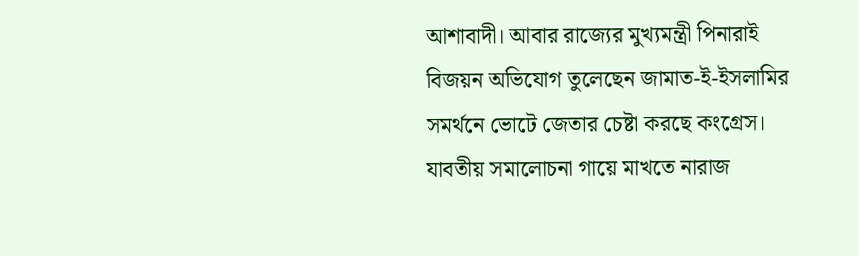আশাবাদী। আবার রাজ্যের মুখ্যমন্ত্রী পিনারাই বিজয়ন অভিযোগ তুলেছেন জামাত-ই-ইসলামির সমর্থনে ভোটে জেতার চেষ্টা করছে কংগ্রেস। যাবতীয় সমালোচনা গায়ে মাখতে নারাজ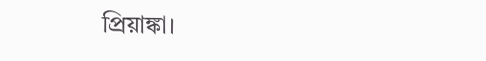প্রিয়াঙ্কা।